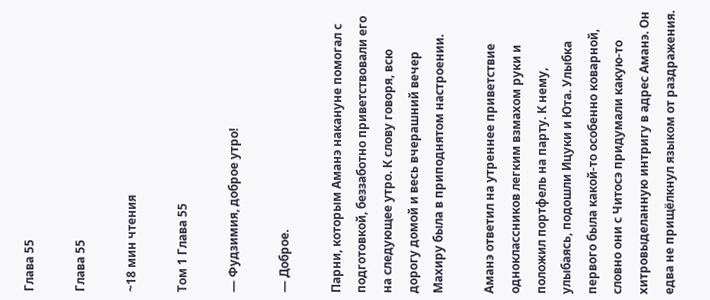Глава 55

Глава 55

~18 мин чтения

Том 1 Глава 55

— Фудзимия, доброе утро!

— Доброе.

Парни, которым Аманэ накануне помогал с подготовкой, беззаботно приветствовали его на следующее утро. К слову говоря, всю дорогу домой и весь вчерашний вечер Махиру была в приподнятом настроении.

Аманэ ответил на утреннее приветствие одноклассников легким взмахом руки и положил портфель на парту. К нему, улыбаясь, подошли Ицуки и Юта. Улыбка первого была какой-то особенно коварной, словно они с Читосэ придумали какую-то хитровыделанную интригу в адрес Аманэ. Он едва не прищёлкнул языком от раздражения.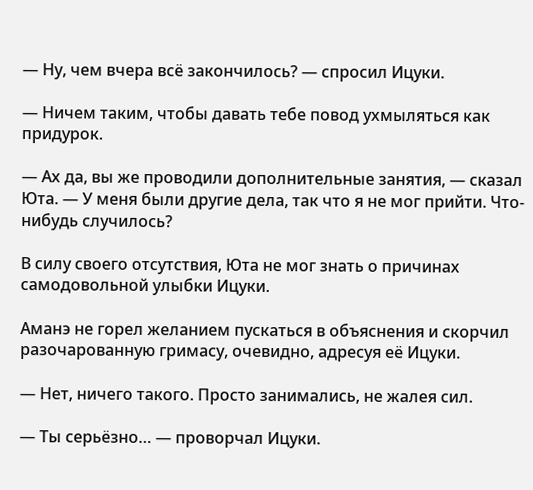— Ну, чем вчера всё закончилось? — спросил Ицуки.

— Ничем таким, чтобы давать тебе повод ухмыляться как придурок.

— Ах да, вы же проводили дополнительные занятия, — сказал Юта. — У меня были другие дела, так что я не мог прийти. Что-нибудь случилось?

В силу своего отсутствия, Юта не мог знать о причинах самодовольной улыбки Ицуки.

Аманэ не горел желанием пускаться в объяснения и скорчил разочарованную гримасу, очевидно, адресуя её Ицуки.

— Нет, ничего такого. Просто занимались, не жалея сил.

— Ты серьёзно… — проворчал Ицуки.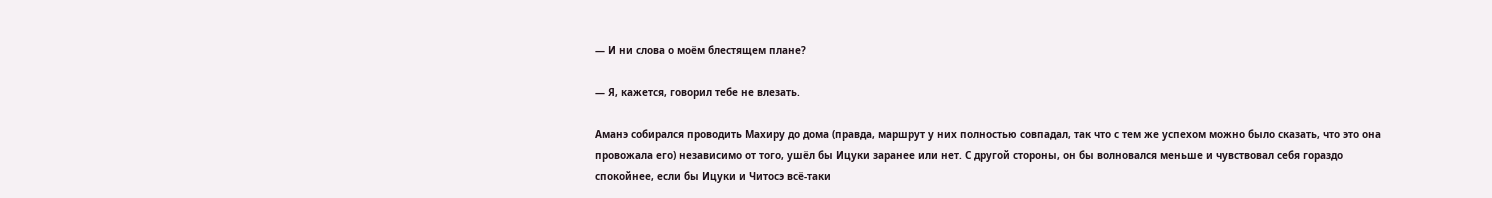— И ни слова о моём блестящем плане?

— Я, кажется, говорил тебе не влезать.

Аманэ собирался проводить Махиру до дома (правда, маршрут у них полностью совпадал, так что с тем же успехом можно было сказать, что это она провожала его) независимо от того, ушёл бы Ицуки заранее или нет. С другой стороны, он бы волновался меньше и чувствовал себя гораздо спокойнее, если бы Ицуки и Читосэ всё-таки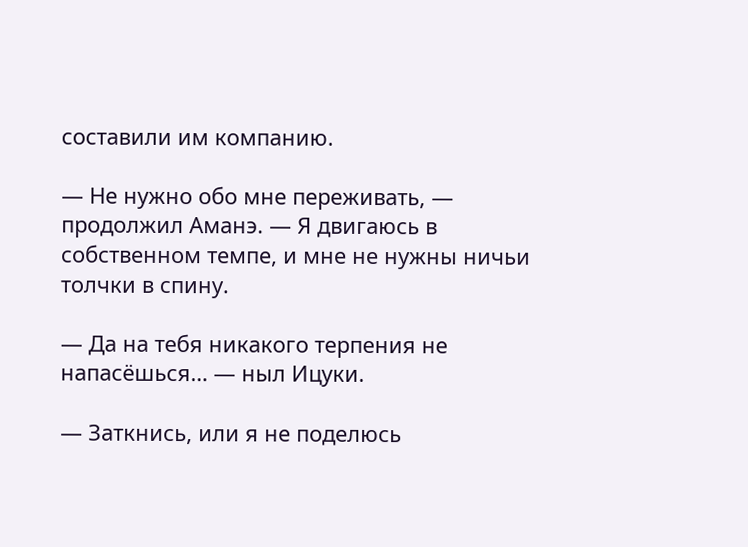составили им компанию.

— Не нужно обо мне переживать, — продолжил Аманэ. — Я двигаюсь в собственном темпе, и мне не нужны ничьи толчки в спину.

— Да на тебя никакого терпения не напасёшься… — ныл Ицуки.

— Заткнись, или я не поделюсь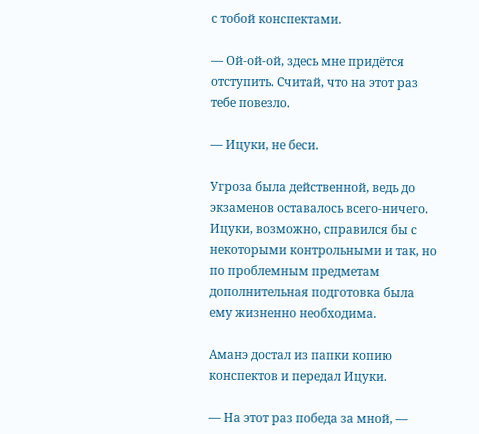с тобой конспектами.

— Ой-ой-ой, здесь мне придётся отступить. Считай, что на этот раз тебе повезло.

— Ицуки, не беси.

Угроза была действенной, ведь до экзаменов оставалось всего-ничего. Ицуки, возможно, справился бы с некоторыми контрольными и так, но по проблемным предметам дополнительная подготовка была ему жизненно необходима.

Аманэ достал из папки копию конспектов и передал Ицуки.

— На этот раз победа за мной, —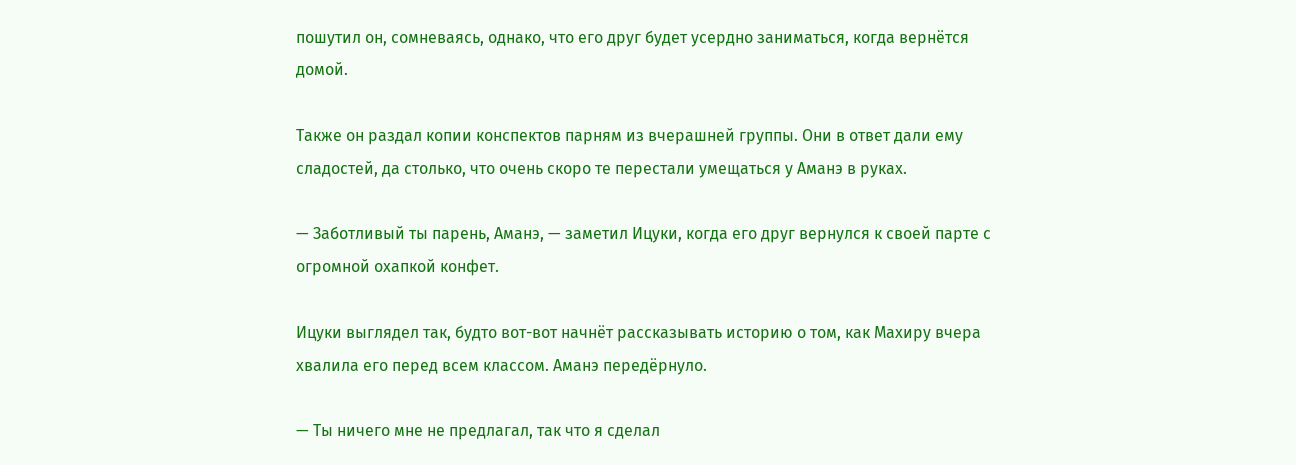пошутил он, сомневаясь, однако, что его друг будет усердно заниматься, когда вернётся домой.

Также он раздал копии конспектов парням из вчерашней группы. Они в ответ дали ему сладостей, да столько, что очень скоро те перестали умещаться у Аманэ в руках.

— Заботливый ты парень, Аманэ, — заметил Ицуки, когда его друг вернулся к своей парте с огромной охапкой конфет.

Ицуки выглядел так, будто вот-вот начнёт рассказывать историю о том, как Махиру вчера хвалила его перед всем классом. Аманэ передёрнуло.

— Ты ничего мне не предлагал, так что я сделал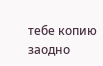тебе копию заодно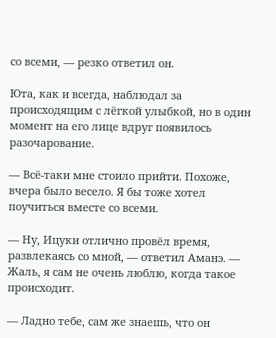со всеми, — резко ответил он.

Юта, как и всегда, наблюдал за происходящим с лёгкой улыбкой, но в один момент на его лице вдруг появилось разочарование.

— Всё-таки мне стоило прийти. Похоже, вчера было весело. Я бы тоже хотел поучиться вместе со всеми.

— Ну, Ицуки отлично провёл время, развлекаясь со мной, — ответил Аманэ. — Жаль, я сам не очень люблю, когда такое происходит.

— Ладно тебе, сам же знаешь, что он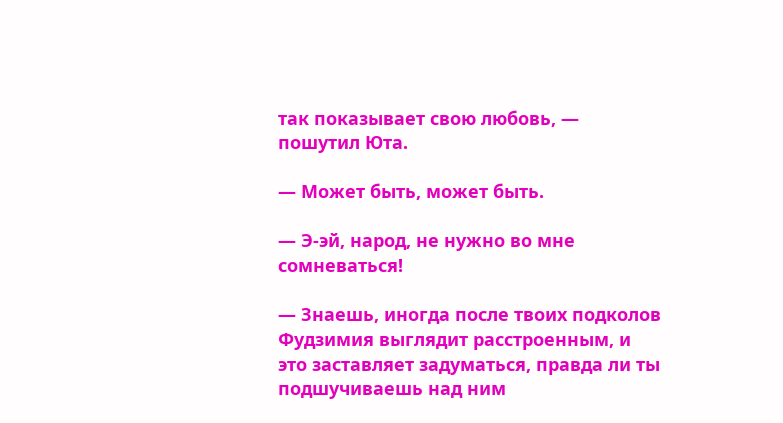так показывает свою любовь, — пошутил Юта.

— Может быть, может быть.

— Э-эй, народ, не нужно во мне сомневаться!

— Знаешь, иногда после твоих подколов Фудзимия выглядит расстроенным, и это заставляет задуматься, правда ли ты подшучиваешь над ним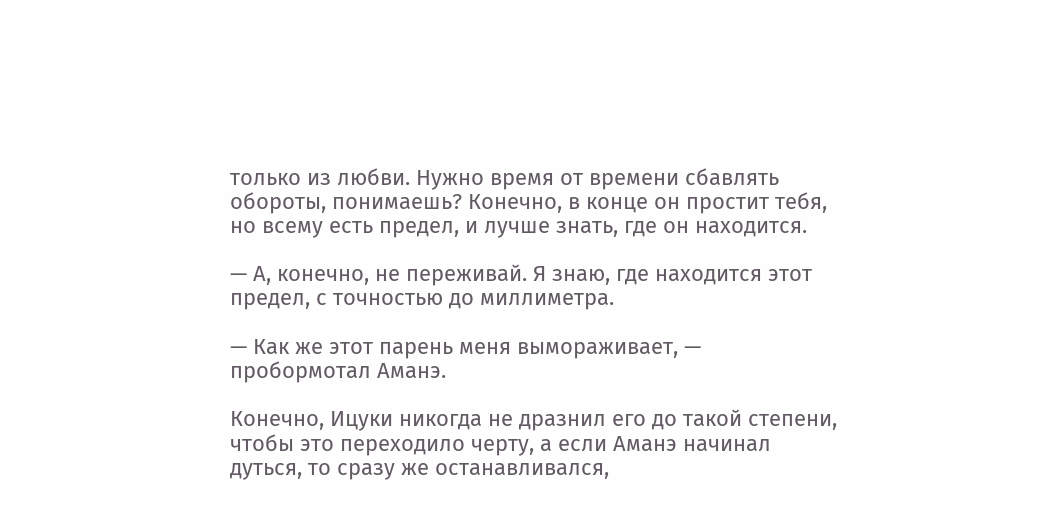только из любви. Нужно время от времени сбавлять обороты, понимаешь? Конечно, в конце он простит тебя, но всему есть предел, и лучше знать, где он находится.

— А, конечно, не переживай. Я знаю, где находится этот предел, с точностью до миллиметра.

— Как же этот парень меня вымораживает, — пробормотал Аманэ.

Конечно, Ицуки никогда не дразнил его до такой степени, чтобы это переходило черту, а если Аманэ начинал дуться, то сразу же останавливался,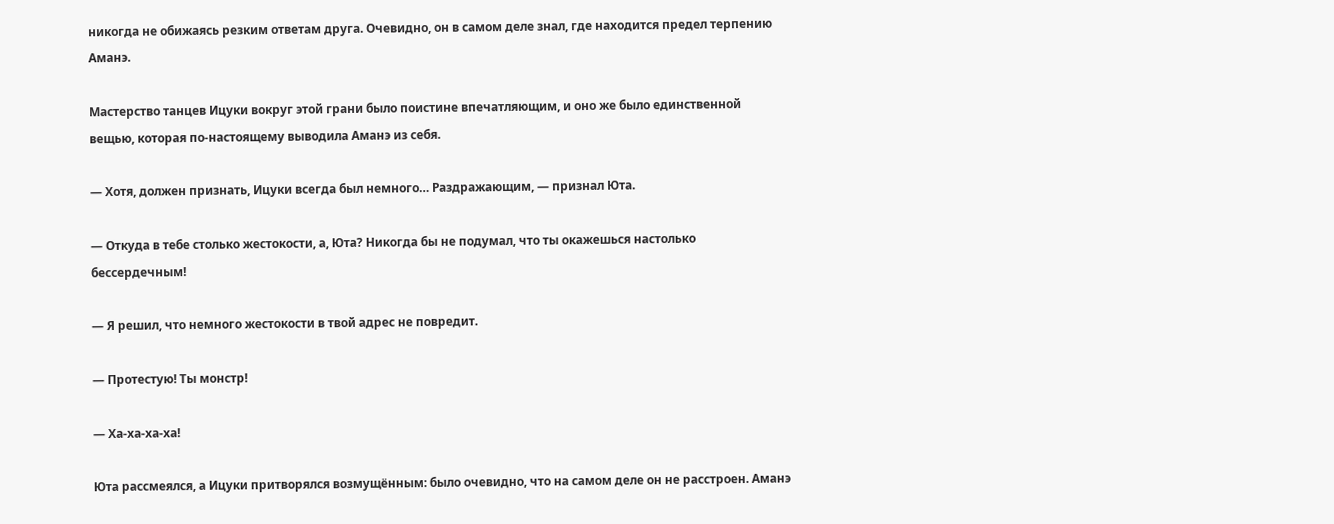никогда не обижаясь резким ответам друга. Очевидно, он в самом деле знал, где находится предел терпению Аманэ.

Мастерство танцев Ицуки вокруг этой грани было поистине впечатляющим, и оно же было единственной вещью, которая по-настоящему выводила Аманэ из себя.

— Хотя, должен признать, Ицуки всегда был немного… Раздражающим, — признал Юта.

— Откуда в тебе столько жестокости, а, Юта? Никогда бы не подумал, что ты окажешься настолько бессердечным!

— Я решил, что немного жестокости в твой адрес не повредит.

— Протестую! Ты монстр!

— Ха-ха-ха-ха!

Юта рассмеялся, а Ицуки притворялся возмущённым: было очевидно, что на самом деле он не расстроен. Аманэ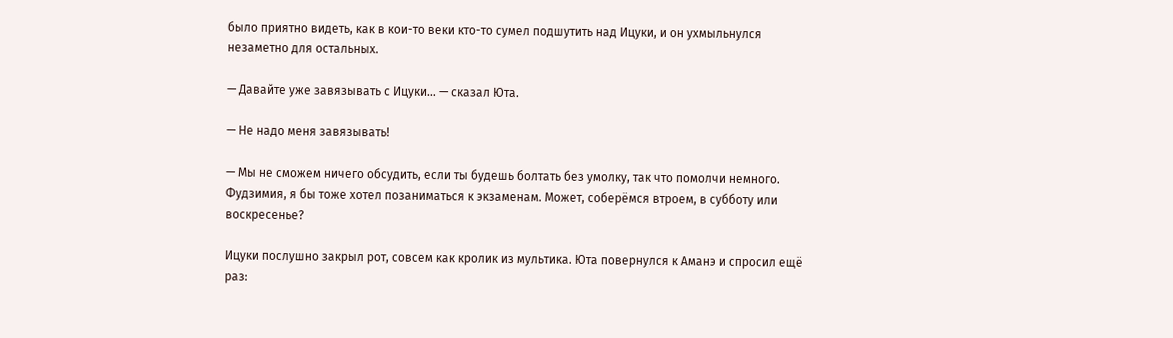было приятно видеть, как в кои-то веки кто-то сумел подшутить над Ицуки, и он ухмыльнулся незаметно для остальных.

— Давайте уже завязывать с Ицуки… — сказал Юта.

— Не надо меня завязывать!

— Мы не сможем ничего обсудить, если ты будешь болтать без умолку, так что помолчи немного. Фудзимия, я бы тоже хотел позаниматься к экзаменам. Может, соберёмся втроем, в субботу или воскресенье?

Ицуки послушно закрыл рот, совсем как кролик из мультика. Юта повернулся к Аманэ и спросил ещё раз: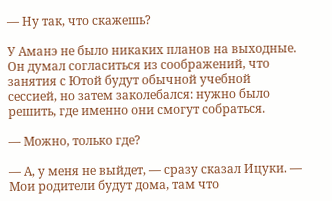— Ну так, что скажешь?

У Аманэ не было никаких планов на выходные. Он думал согласиться из соображений, что занятия с Ютой будут обычной учебной сессией, но затем заколебался: нужно было решить, где именно они смогут собраться.

— Можно, только где?

— А, у меня не выйдет, — сразу сказал Ицуки. — Мои родители будут дома, там что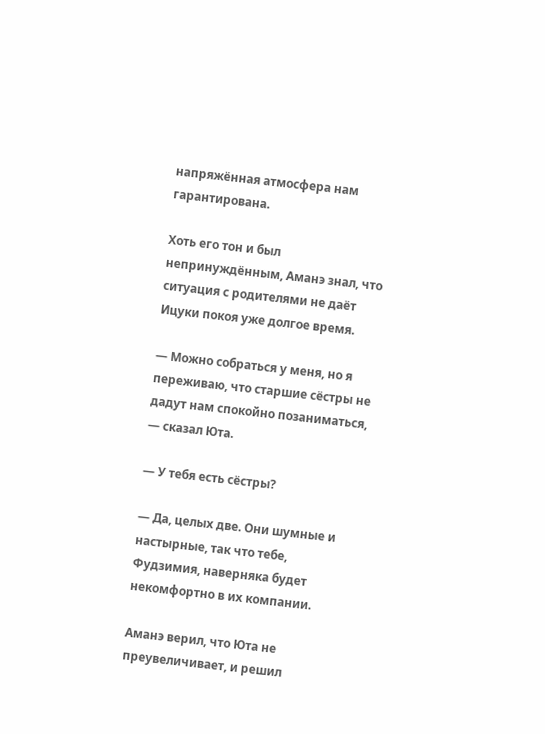напряжённая атмосфера нам гарантирована.

Хоть его тон и был непринуждённым, Аманэ знал, что ситуация с родителями не даёт Ицуки покоя уже долгое время.

— Можно собраться у меня, но я переживаю, что старшие сёстры не дадут нам спокойно позаниматься, — сказал Юта.

— У тебя есть сёстры?

— Да, целых две. Они шумные и настырные, так что тебе, Фудзимия, наверняка будет некомфортно в их компании.

Аманэ верил, что Юта не преувеличивает, и решил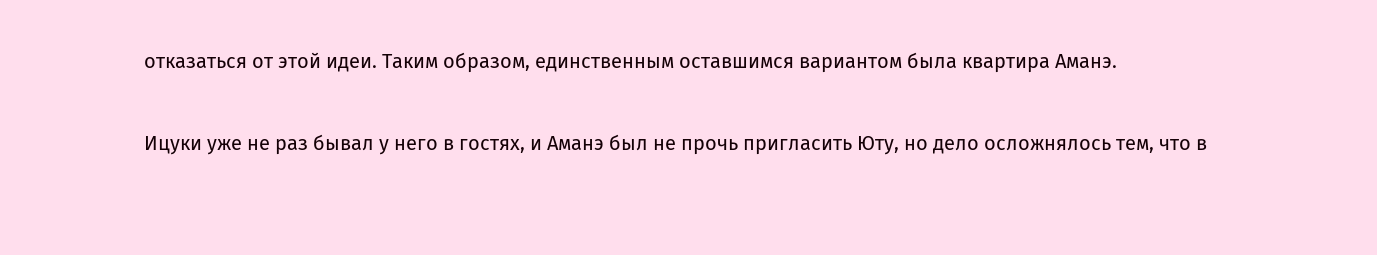отказаться от этой идеи. Таким образом, единственным оставшимся вариантом была квартира Аманэ.

Ицуки уже не раз бывал у него в гостях, и Аманэ был не прочь пригласить Юту, но дело осложнялось тем, что в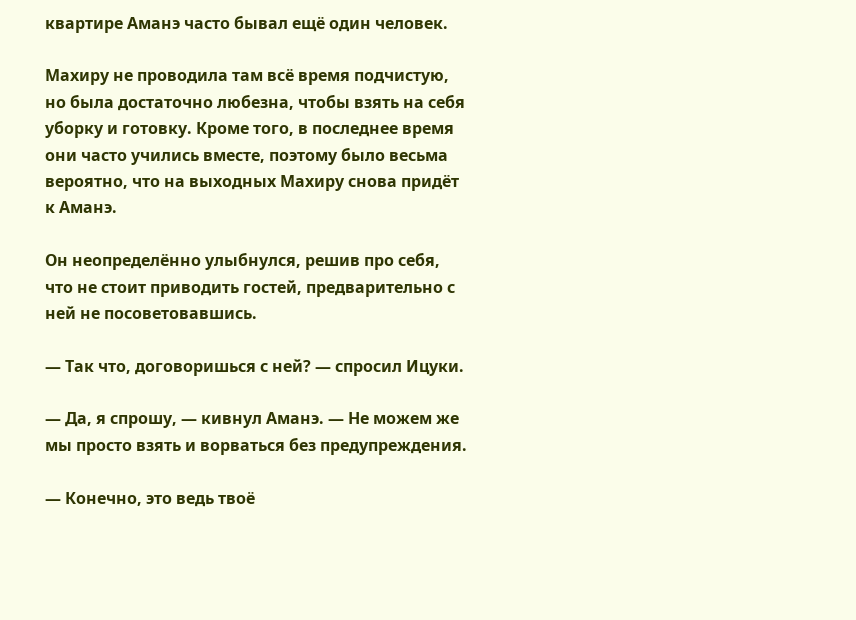квартире Аманэ часто бывал ещё один человек.

Махиру не проводила там всё время подчистую, но была достаточно любезна, чтобы взять на себя уборку и готовку. Кроме того, в последнее время они часто учились вместе, поэтому было весьма вероятно, что на выходных Махиру снова придёт к Аманэ.

Он неопределённо улыбнулся, решив про себя, что не стоит приводить гостей, предварительно с ней не посоветовавшись.

— Так что, договоришься с ней? — спросил Ицуки.

— Да, я спрошу, — кивнул Аманэ. — Не можем же мы просто взять и ворваться без предупреждения.

— Конечно, это ведь твоё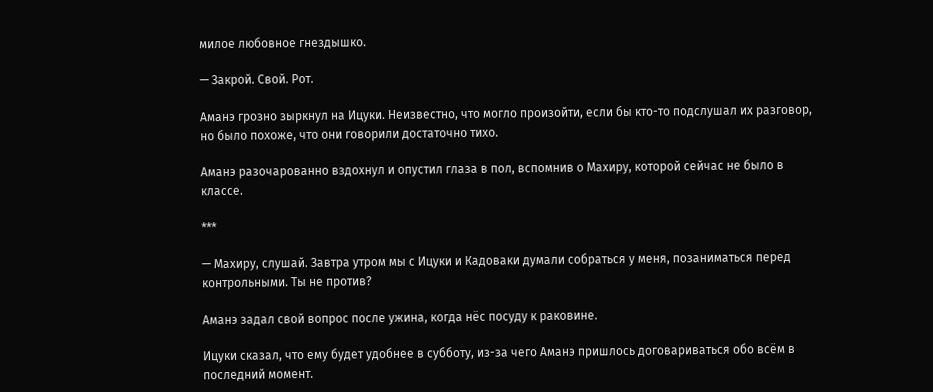милое любовное гнездышко.

— Закрой. Свой. Рот.

Аманэ грозно зыркнул на Ицуки. Неизвестно, что могло произойти, если бы кто-то подслушал их разговор, но было похоже, что они говорили достаточно тихо.

Аманэ разочарованно вздохнул и опустил глаза в пол, вспомнив о Махиру, которой сейчас не было в классе.

***

— Махиру, слушай. Завтра утром мы с Ицуки и Кадоваки думали собраться у меня, позаниматься перед контрольными. Ты не против?

Аманэ задал свой вопрос после ужина, когда нёс посуду к раковине.

Ицуки сказал, что ему будет удобнее в субботу, из-за чего Аманэ пришлось договариваться обо всём в последний момент.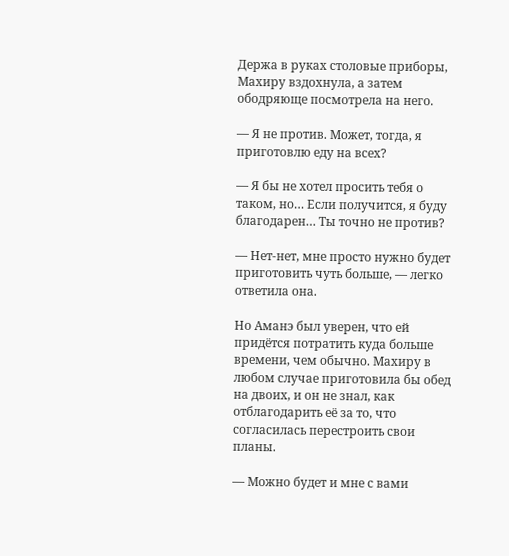Держа в руках столовые приборы, Махиру вздохнула, а затем ободряюще посмотрела на него.

— Я не против. Может, тогда, я приготовлю еду на всех?

— Я бы не хотел просить тебя о таком, но… Если получится, я буду благодарен… Ты точно не против?

— Нет-нет, мне просто нужно будет приготовить чуть больше, — легко ответила она.

Но Аманэ был уверен, что ей придётся потратить куда больше времени, чем обычно. Махиру в любом случае приготовила бы обед на двоих, и он не знал, как отблагодарить её за то, что согласилась перестроить свои планы.

— Можно будет и мне с вами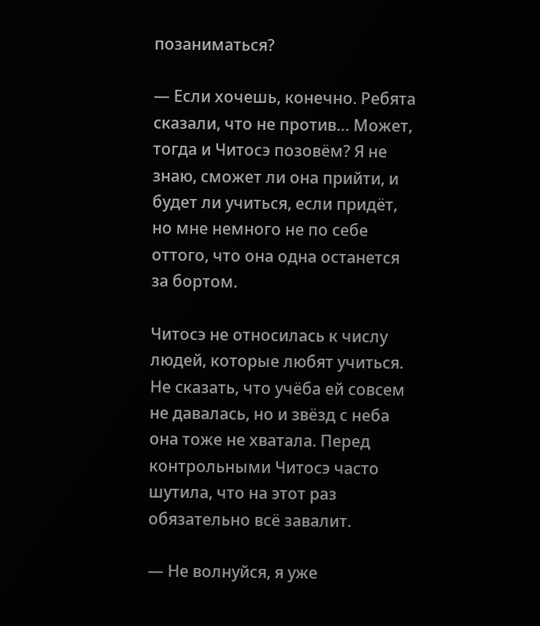позаниматься?

— Если хочешь, конечно. Ребята сказали, что не против… Может, тогда и Читосэ позовём? Я не знаю, сможет ли она прийти, и будет ли учиться, если придёт, но мне немного не по себе оттого, что она одна останется за бортом.

Читосэ не относилась к числу людей, которые любят учиться. Не сказать, что учёба ей совсем не давалась, но и звёзд с неба она тоже не хватала. Перед контрольными Читосэ часто шутила, что на этот раз обязательно всё завалит.

— Не волнуйся, я уже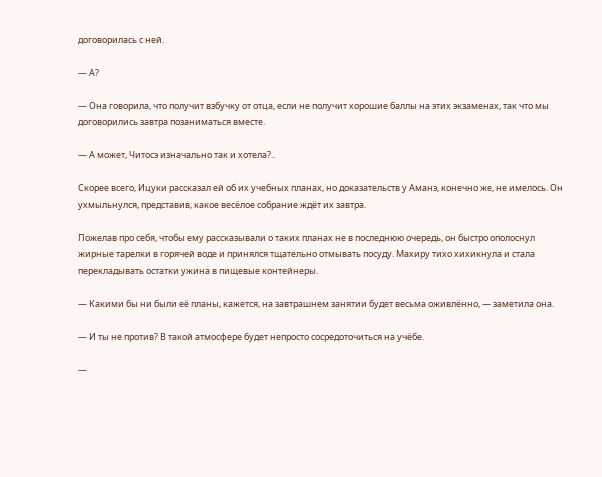договорилась с ней.

— А?

— Она говорила, что получит взбучку от отца, если не получит хорошие баллы на этих экзаменах, так что мы договорились завтра позаниматься вместе.

— А может, Читосэ изначально так и хотела?..

Скорее всего, Ицуки рассказал ей об их учебных планах, но доказательств у Аманэ, конечно же, не имелось. Он ухмыльнулся, представив, какое весёлое собрание ждёт их завтра.

Пожелав про себя, чтобы ему рассказывали о таких планах не в последнюю очередь, он быстро ополоснул жирные тарелки в горячей воде и принялся тщательно отмывать посуду. Махиру тихо хихикнула и стала перекладывать остатки ужина в пищевые контейнеры.

— Какими бы ни были её планы, кажется, на завтрашнем занятии будет весьма оживлённо, — заметила она.

— И ты не против? В такой атмосфере будет непросто сосредоточиться на учёбе.

—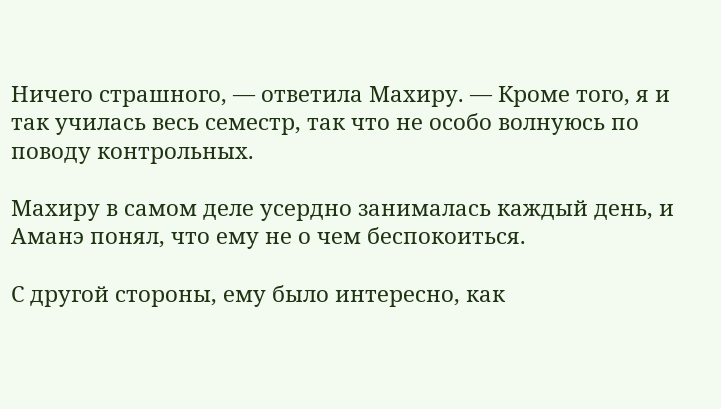Ничего страшного, — ответила Махиру. — Кроме того, я и так училась весь семестр, так что не особо волнуюсь по поводу контрольных.

Махиру в самом деле усердно занималась каждый день, и Аманэ понял, что ему не о чем беспокоиться.

С другой стороны, ему было интересно, как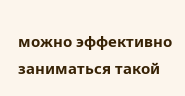можно эффективно заниматься такой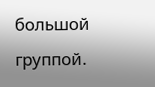большой группой.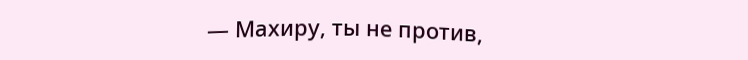— Махиру, ты не против,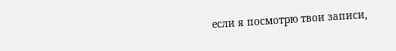если я посмотрю твои записи,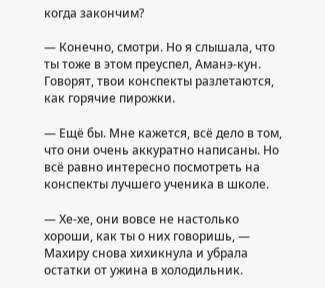когда закончим?

— Конечно, смотри. Но я слышала, что ты тоже в этом преуспел, Аманэ-кун. Говорят, твои конспекты разлетаются, как горячие пирожки.

— Ещё бы. Мне кажется, всё дело в том, что они очень аккуратно написаны. Но всё равно интересно посмотреть на конспекты лучшего ученика в школе.

— Хе-хе, они вовсе не настолько хороши, как ты о них говоришь, — Махиру снова хихикнула и убрала остатки от ужина в холодильник.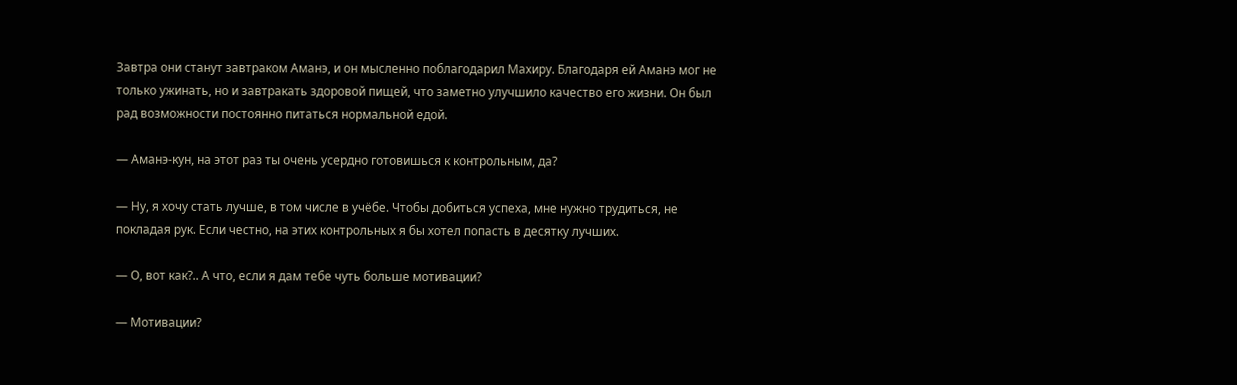Завтра они станут завтраком Аманэ, и он мысленно поблагодарил Махиру. Благодаря ей Аманэ мог не только ужинать, но и завтракать здоровой пищей, что заметно улучшило качество его жизни. Он был рад возможности постоянно питаться нормальной едой.

— Аманэ-кун, на этот раз ты очень усердно готовишься к контрольным, да?

— Ну, я хочу стать лучше, в том числе в учёбе. Чтобы добиться успеха, мне нужно трудиться, не покладая рук. Если честно, на этих контрольных я бы хотел попасть в десятку лучших.

— О, вот как?.. А что, если я дам тебе чуть больше мотивации?

— Мотивации?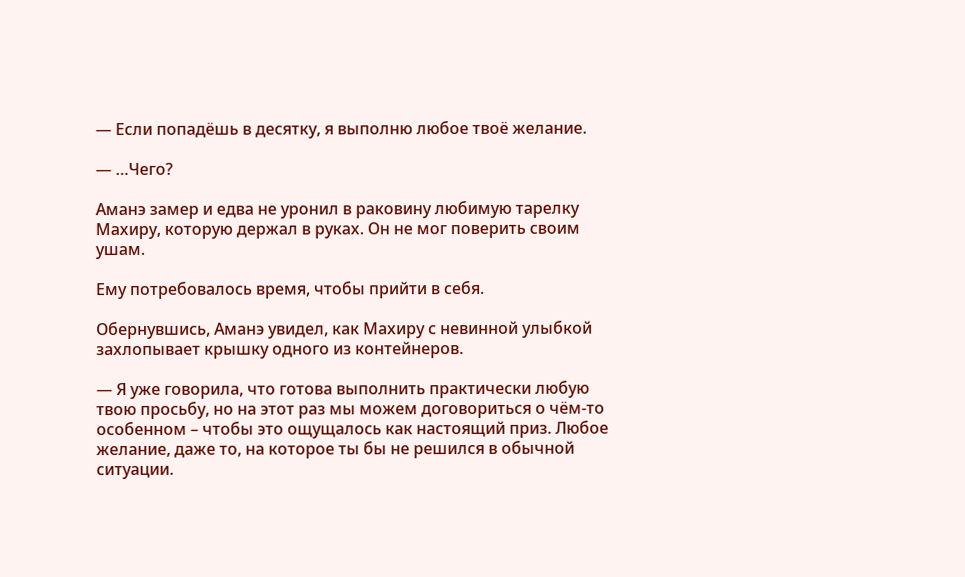— Если попадёшь в десятку, я выполню любое твоё желание.

— …Чего?

Аманэ замер и едва не уронил в раковину любимую тарелку Махиру, которую держал в руках. Он не мог поверить своим ушам.

Ему потребовалось время, чтобы прийти в себя.

Обернувшись, Аманэ увидел, как Махиру с невинной улыбкой захлопывает крышку одного из контейнеров.

— Я уже говорила, что готова выполнить практически любую твою просьбу, но на этот раз мы можем договориться о чём-то особенном – чтобы это ощущалось как настоящий приз. Любое желание, даже то, на которое ты бы не решился в обычной ситуации.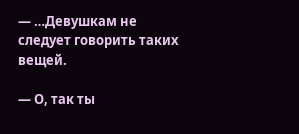— …Девушкам не следует говорить таких вещей.

— О, так ты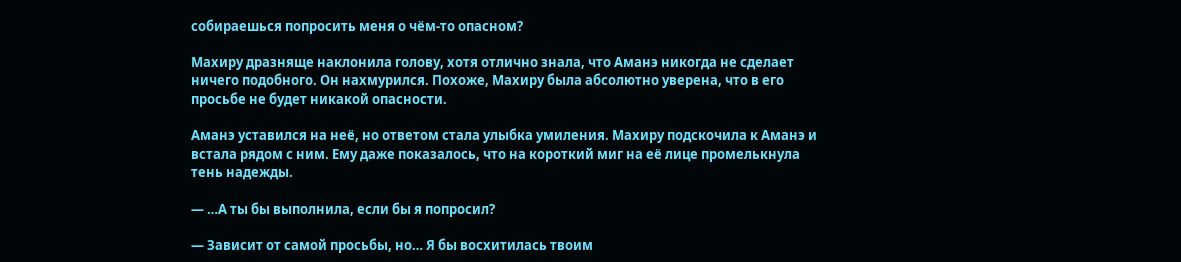собираешься попросить меня о чём-то опасном?

Махиру дразняще наклонила голову, хотя отлично знала, что Аманэ никогда не сделает ничего подобного. Он нахмурился. Похоже, Махиру была абсолютно уверена, что в его просьбе не будет никакой опасности.

Аманэ уставился на неё, но ответом стала улыбка умиления. Махиру подскочила к Аманэ и встала рядом с ним. Ему даже показалось, что на короткий миг на её лице промелькнула тень надежды.

— …А ты бы выполнила, если бы я попросил?

— Зависит от самой просьбы, но… Я бы восхитилась твоим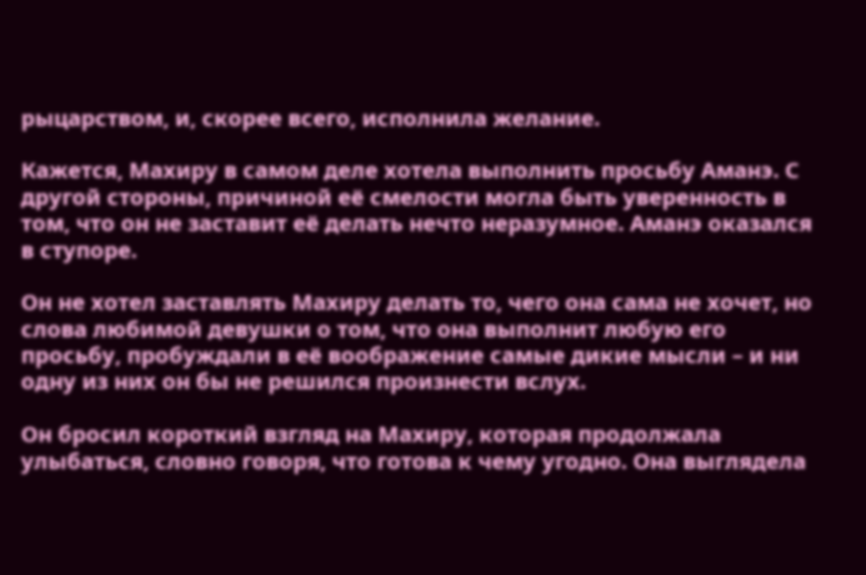рыцарством, и, скорее всего, исполнила желание.

Кажется, Махиру в самом деле хотела выполнить просьбу Аманэ. С другой стороны, причиной её смелости могла быть уверенность в том, что он не заставит её делать нечто неразумное. Аманэ оказался в ступоре.

Он не хотел заставлять Махиру делать то, чего она сама не хочет, но слова любимой девушки о том, что она выполнит любую его просьбу, пробуждали в её воображение самые дикие мысли – и ни одну из них он бы не решился произнести вслух.

Он бросил короткий взгляд на Махиру, которая продолжала улыбаться, словно говоря, что готова к чему угодно. Она выглядела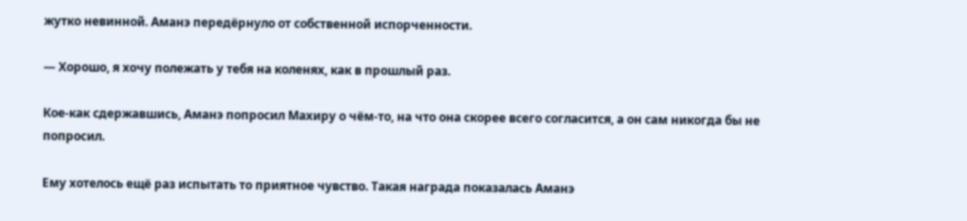жутко невинной. Аманэ передёрнуло от собственной испорченности.

— Хорошо, я хочу полежать у тебя на коленях, как в прошлый раз.

Кое-как сдержавшись, Аманэ попросил Махиру о чём-то, на что она скорее всего согласится, а он сам никогда бы не попросил.

Ему хотелось ещё раз испытать то приятное чувство. Такая награда показалась Аманэ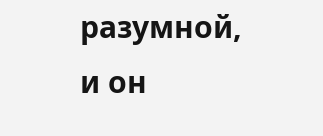разумной, и он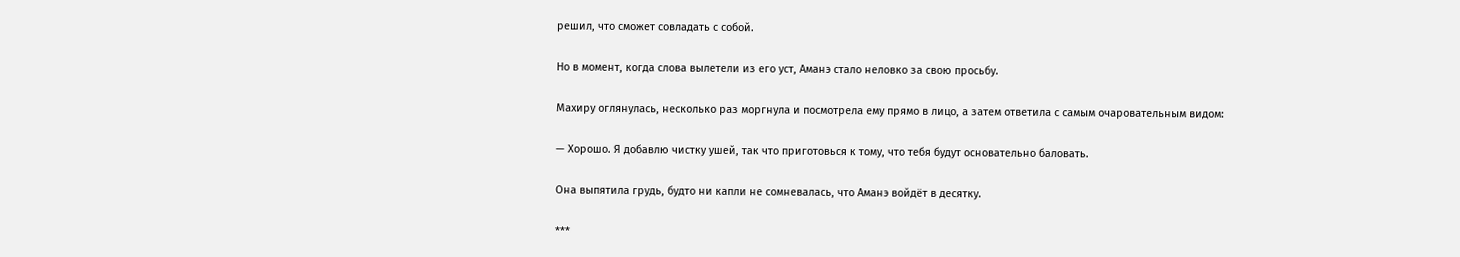решил, что сможет совладать с собой.

Но в момент, когда слова вылетели из его уст, Аманэ стало неловко за свою просьбу.

Махиру оглянулась, несколько раз моргнула и посмотрела ему прямо в лицо, а затем ответила с самым очаровательным видом:

— Хорошо. Я добавлю чистку ушей, так что приготовься к тому, что тебя будут основательно баловать.

Она выпятила грудь, будто ни капли не сомневалась, что Аманэ войдёт в десятку.

***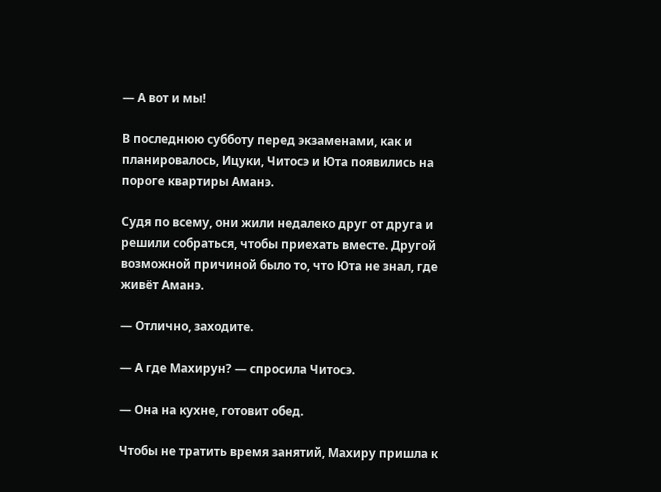— А вот и мы!

В последнюю субботу перед экзаменами, как и планировалось, Ицуки, Читосэ и Юта появились на пороге квартиры Аманэ.

Судя по всему, они жили недалеко друг от друга и решили собраться, чтобы приехать вместе. Другой возможной причиной было то, что Юта не знал, где живёт Аманэ.

— Отлично, заходите.

— А где Махирун? — спросила Читосэ.

— Она на кухне, готовит обед.

Чтобы не тратить время занятий, Махиру пришла к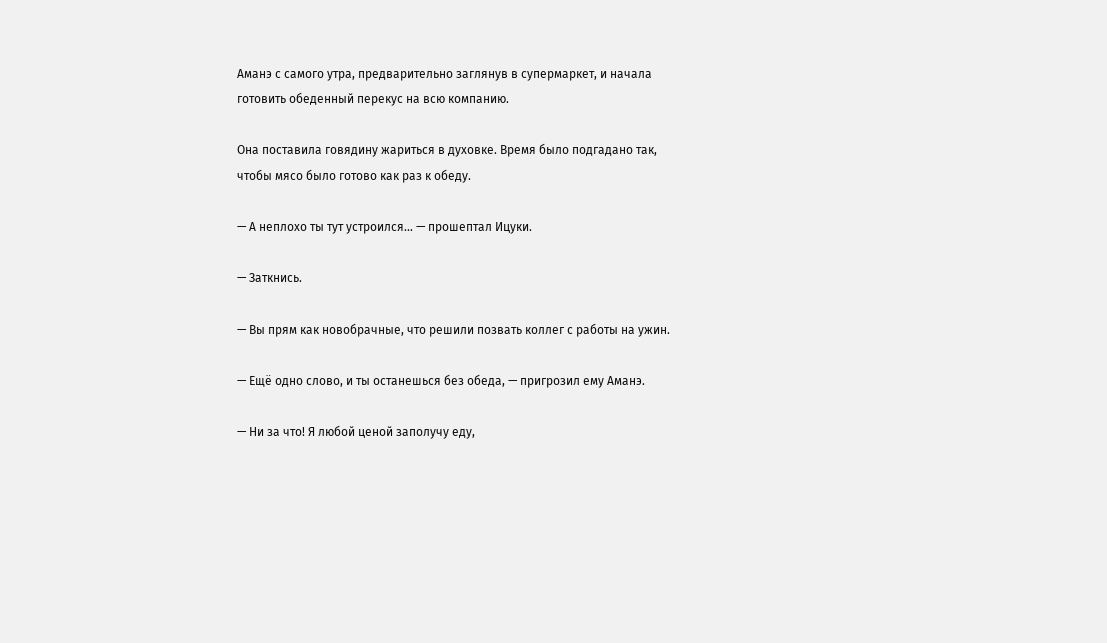Аманэ с самого утра, предварительно заглянув в супермаркет, и начала готовить обеденный перекус на всю компанию.

Она поставила говядину жариться в духовке. Время было подгадано так, чтобы мясо было готово как раз к обеду.

— А неплохо ты тут устроился… — прошептал Ицуки.

— Заткнись.

— Вы прям как новобрачные, что решили позвать коллег с работы на ужин.

— Ещё одно слово, и ты останешься без обеда, — пригрозил ему Аманэ.

— Ни за что! Я любой ценой заполучу еду,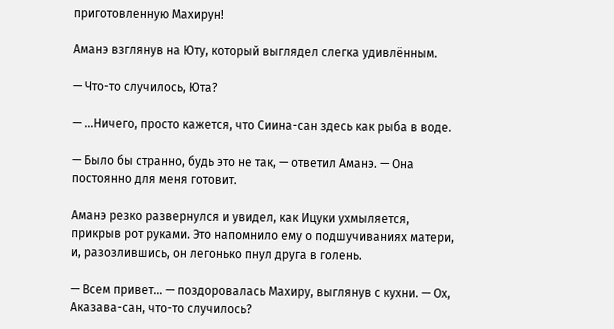приготовленную Махирун!

Аманэ взглянув на Юту, который выглядел слегка удивлённым.

— Что-то случилось, Юта?

— …Ничего, просто кажется, что Сиина-сан здесь как рыба в воде.

— Было бы странно, будь это не так, — ответил Аманэ. — Она постоянно для меня готовит.

Аманэ резко развернулся и увидел, как Ицуки ухмыляется, прикрыв рот руками. Это напомнило ему о подшучиваниях матери, и, разозлившись, он легонько пнул друга в голень.

— Всем привет… — поздоровалась Махиру, выглянув с кухни. — Ох, Аказава-сан, что-то случилось?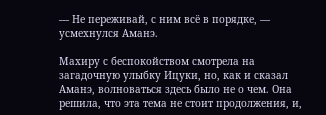— Не переживай, с ним всё в порядке, — усмехнулся Аманэ.

Махиру с беспокойством смотрела на загадочную улыбку Ицуки, но, как и сказал Аманэ, волноваться здесь было не о чем. Она решила, что эта тема не стоит продолжения, и,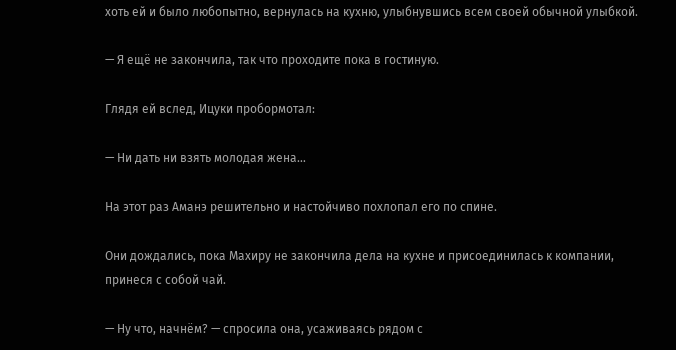хоть ей и было любопытно, вернулась на кухню, улыбнувшись всем своей обычной улыбкой.

— Я ещё не закончила, так что проходите пока в гостиную.

Глядя ей вслед, Ицуки пробормотал:

— Ни дать ни взять молодая жена…

На этот раз Аманэ решительно и настойчиво похлопал его по спине.

Они дождались, пока Махиру не закончила дела на кухне и присоединилась к компании, принеся с собой чай.

— Ну что, начнём? — спросила она, усаживаясь рядом с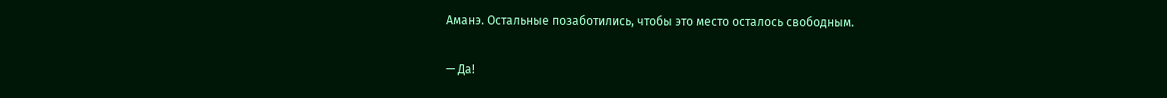Аманэ. Остальные позаботились, чтобы это место осталось свободным.

— Да!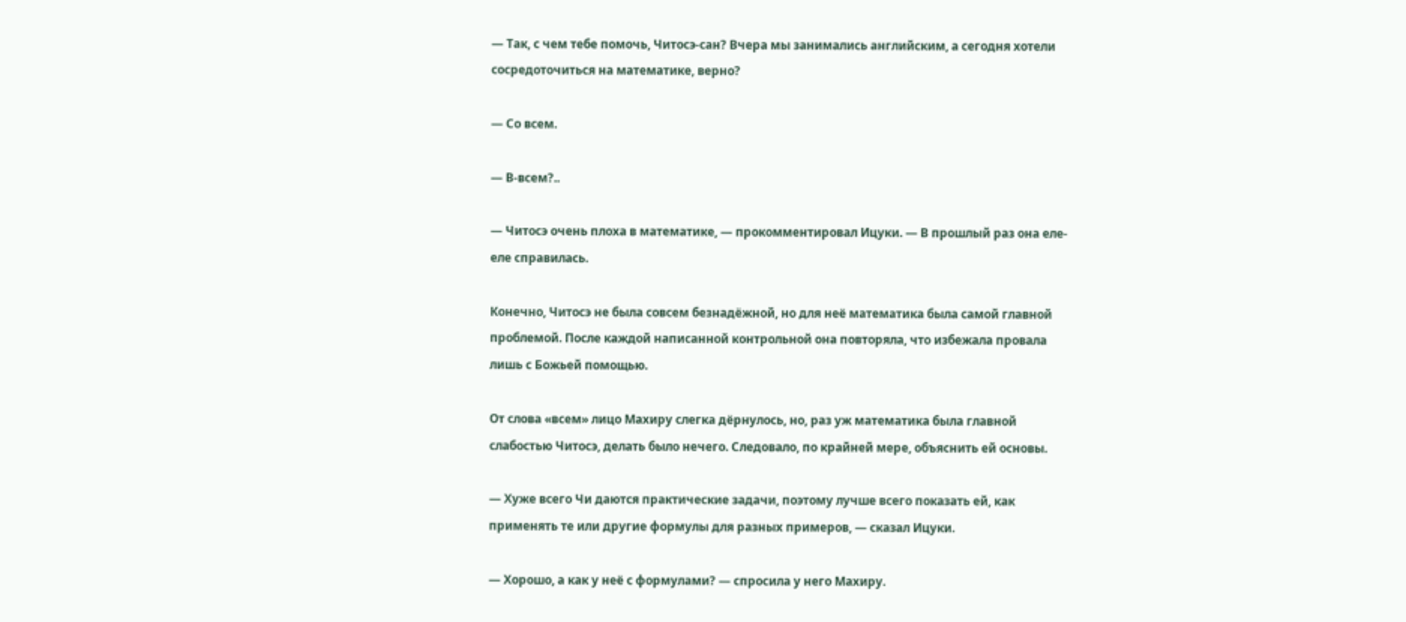— Так, с чем тебе помочь, Читосэ-сан? Вчера мы занимались английским, а сегодня хотели сосредоточиться на математике, верно?

— Со всем.

— В-всем?..

— Читосэ очень плоха в математике, — прокомментировал Ицуки. — В прошлый раз она еле-еле справилась.

Конечно, Читосэ не была совсем безнадёжной, но для неё математика была самой главной проблемой. После каждой написанной контрольной она повторяла, что избежала провала лишь с Божьей помощью.

От слова «всем» лицо Махиру слегка дёрнулось, но, раз уж математика была главной слабостью Читосэ, делать было нечего. Следовало, по крайней мере, объяснить ей основы.

— Хуже всего Чи даются практические задачи, поэтому лучше всего показать ей, как применять те или другие формулы для разных примеров, — сказал Ицуки.

— Хорошо, а как у неё с формулами? — спросила у него Махиру.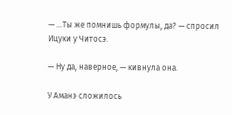— …Ты же помнишь формулы, да? — спросил Ицуки у Читосэ.

— Ну да, наверное, — кивнула она.

У Аманэ сложилось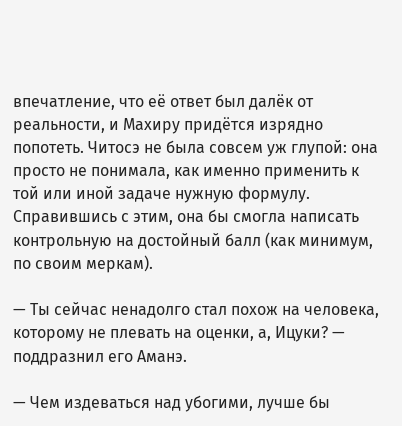впечатление, что её ответ был далёк от реальности, и Махиру придётся изрядно попотеть. Читосэ не была совсем уж глупой: она просто не понимала, как именно применить к той или иной задаче нужную формулу. Справившись с этим, она бы смогла написать контрольную на достойный балл (как минимум, по своим меркам).

— Ты сейчас ненадолго стал похож на человека, которому не плевать на оценки, а, Ицуки? — поддразнил его Аманэ.

— Чем издеваться над убогими, лучше бы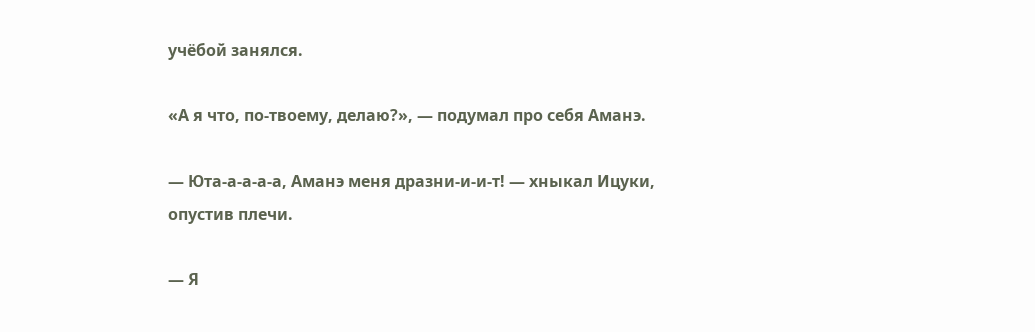учёбой занялся.

«А я что, по-твоему, делаю?», — подумал про себя Аманэ.

— Юта-а-а-а-а, Аманэ меня дразни-и-и-т! — хныкал Ицуки, опустив плечи.

— Я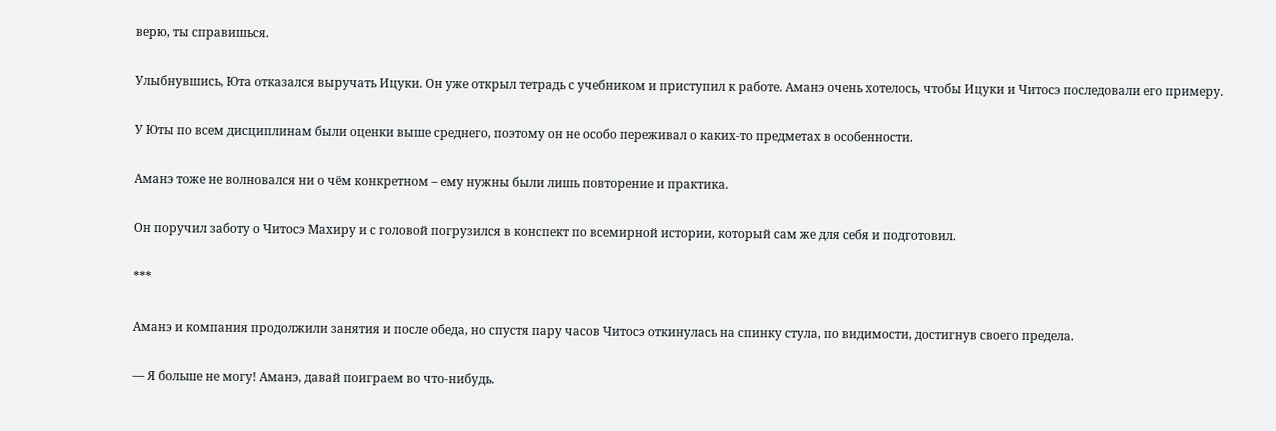верю, ты справишься.

Улыбнувшись, Юта отказался выручать Ицуки. Он уже открыл тетрадь с учебником и приступил к работе. Аманэ очень хотелось, чтобы Ицуки и Читосэ последовали его примеру.

У Юты по всем дисциплинам были оценки выше среднего, поэтому он не особо переживал о каких-то предметах в особенности.

Аманэ тоже не волновался ни о чём конкретном – ему нужны были лишь повторение и практика.

Он поручил заботу о Читосэ Махиру и с головой погрузился в конспект по всемирной истории, который сам же для себя и подготовил.

***

Аманэ и компания продолжили занятия и после обеда, но спустя пару часов Читосэ откинулась на спинку стула, по видимости, достигнув своего предела.

— Я больше не могу! Аманэ, давай поиграем во что-нибудь.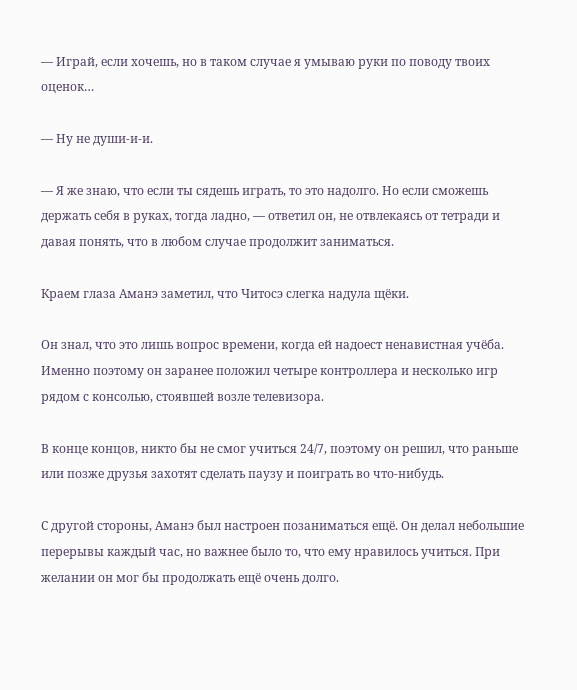— Играй, если хочешь, но в таком случае я умываю руки по поводу твоих оценок…

— Ну не души-и-и.

— Я же знаю, что если ты сядешь играть, то это надолго. Но если сможешь держать себя в руках, тогда ладно, — ответил он, не отвлекаясь от тетради и давая понять, что в любом случае продолжит заниматься.

Краем глаза Аманэ заметил, что Читосэ слегка надула щёки.

Он знал, что это лишь вопрос времени, когда ей надоест ненавистная учёба. Именно поэтому он заранее положил четыре контроллера и несколько игр рядом с консолью, стоявшей возле телевизора.

В конце концов, никто бы не смог учиться 24/7, поэтому он решил, что раньше или позже друзья захотят сделать паузу и поиграть во что-нибудь.

С другой стороны, Аманэ был настроен позаниматься ещё. Он делал небольшие перерывы каждый час, но важнее было то, что ему нравилось учиться. При желании он мог бы продолжать ещё очень долго.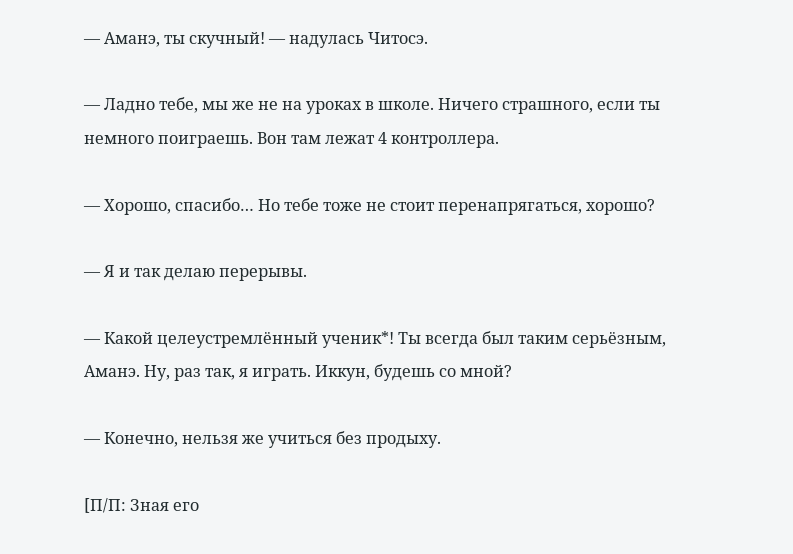— Аманэ, ты скучный! — надулась Читосэ.

— Ладно тебе, мы же не на уроках в школе. Ничего страшного, если ты немного поиграешь. Вон там лежат 4 контроллера.

— Хорошо, спасибо… Но тебе тоже не стоит перенапрягаться, хорошо?

— Я и так делаю перерывы.

— Какой целеустремлённый ученик*! Ты всегда был таким серьёзным, Аманэ. Ну, раз так, я играть. Иккун, будешь со мной?

— Конечно, нельзя же учиться без продыху.

[П/П: Зная его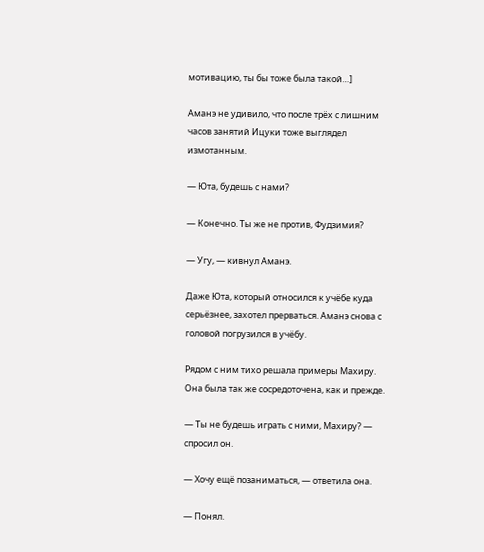мотивацию, ты бы тоже была такой…]

Аманэ не удивило, что после трёх с лишним часов занятий Ицуки тоже выглядел измотанным.

— Юта, будешь с нами?

— Конечно. Ты же не против, Фудзимия?

— Угу, — кивнул Аманэ.

Даже Юта, который относился к учёбе куда серьёзнее, захотел прерваться. Аманэ снова с головой погрузился в учёбу.

Рядом с ним тихо решала примеры Махиру. Она была так же сосредоточена, как и прежде.

— Ты не будешь играть с ними, Махиру? — спросил он.

— Хочу ещё позаниматься, — ответила она.

— Понял.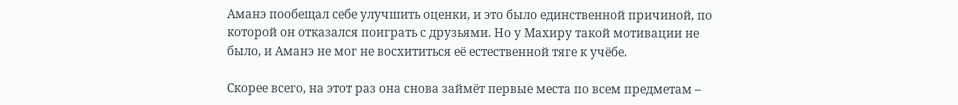Аманэ пообещал себе улучшить оценки, и это было единственной причиной, по которой он отказался поиграть с друзьями. Но у Махиру такой мотивации не было, и Аманэ не мог не восхититься её естественной тяге к учёбе.

Скорее всего, на этот раз она снова займёт первые места по всем предметам –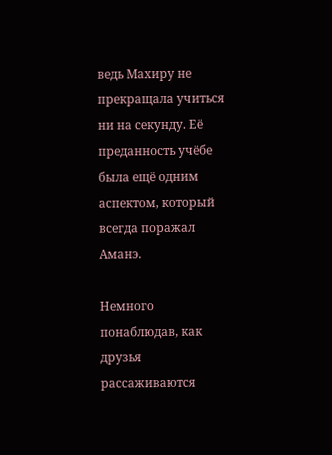ведь Махиру не прекращала учиться ни на секунду. Её преданность учёбе была ещё одним аспектом, который всегда поражал Аманэ.

Немного понаблюдав, как друзья рассаживаются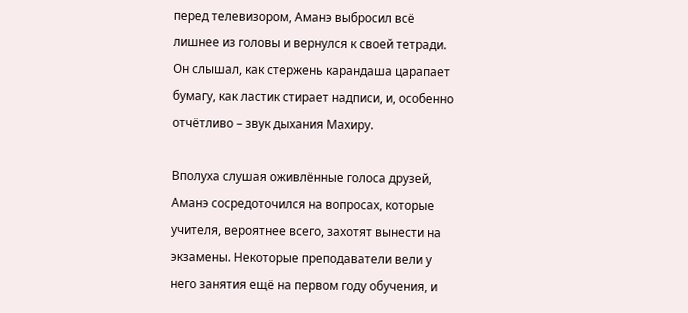перед телевизором, Аманэ выбросил всё лишнее из головы и вернулся к своей тетради. Он слышал, как стержень карандаша царапает бумагу, как ластик стирает надписи, и, особенно отчётливо – звук дыхания Махиру.

Вполуха слушая оживлённые голоса друзей, Аманэ сосредоточился на вопросах, которые учителя, вероятнее всего, захотят вынести на экзамены. Некоторые преподаватели вели у него занятия ещё на первом году обучения, и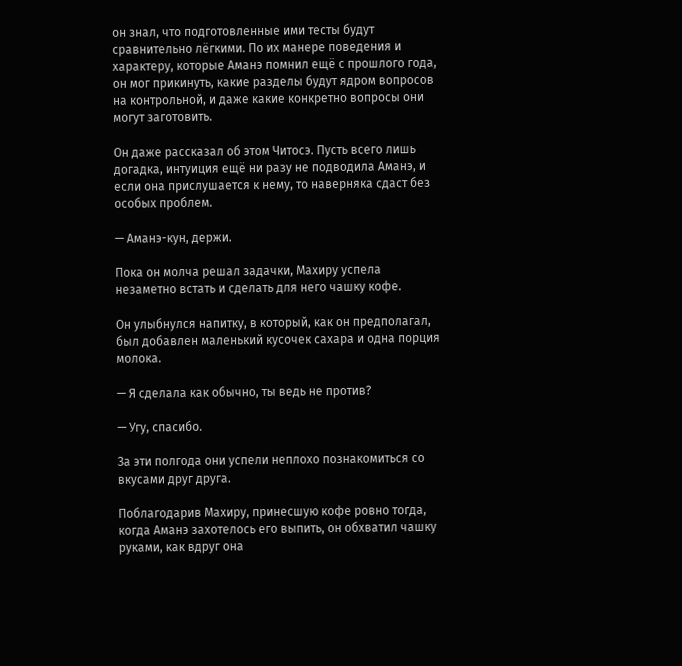он знал, что подготовленные ими тесты будут сравнительно лёгкими. По их манере поведения и характеру, которые Аманэ помнил ещё с прошлого года, он мог прикинуть, какие разделы будут ядром вопросов на контрольной, и даже какие конкретно вопросы они могут заготовить.

Он даже рассказал об этом Читосэ. Пусть всего лишь догадка, интуиция ещё ни разу не подводила Аманэ, и если она прислушается к нему, то наверняка сдаст без особых проблем.

— Аманэ-кун, держи.

Пока он молча решал задачки, Махиру успела незаметно встать и сделать для него чашку кофе.

Он улыбнулся напитку, в который, как он предполагал, был добавлен маленький кусочек сахара и одна порция молока.

— Я сделала как обычно, ты ведь не против?

— Угу, спасибо.

За эти полгода они успели неплохо познакомиться со вкусами друг друга.

Поблагодарив Махиру, принесшую кофе ровно тогда, когда Аманэ захотелось его выпить, он обхватил чашку руками, как вдруг она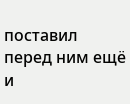поставил перед ним ещё и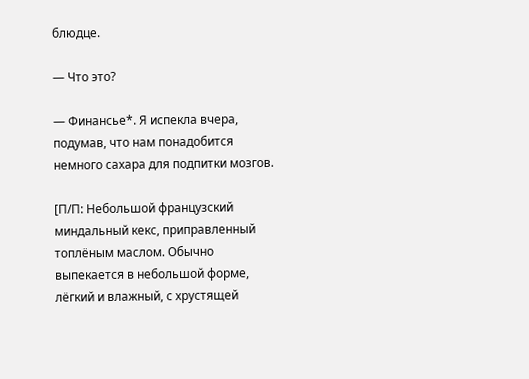блюдце.

— Что это?

— Финансье*. Я испекла вчера, подумав, что нам понадобится немного сахара для подпитки мозгов.

[П/П: Небольшой французский миндальный кекс, приправленный топлёным маслом. Обычно выпекается в небольшой форме, лёгкий и влажный, с хрустящей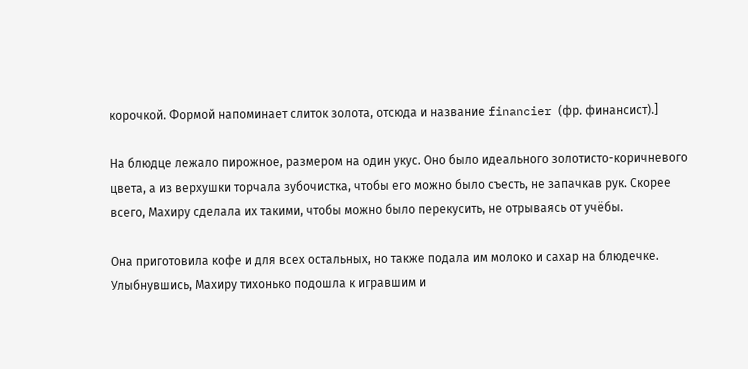корочкой. Формой напоминает слиток золота, отсюда и название financier (фр. финансист).]

На блюдце лежало пирожное, размером на один укус. Оно было идеального золотисто-коричневого цвета, а из верхушки торчала зубочистка, чтобы его можно было съесть, не запачкав рук. Скорее всего, Махиру сделала их такими, чтобы можно было перекусить, не отрываясь от учёбы.

Она приготовила кофе и для всех остальных, но также подала им молоко и сахар на блюдечке. Улыбнувшись, Махиру тихонько подошла к игравшим и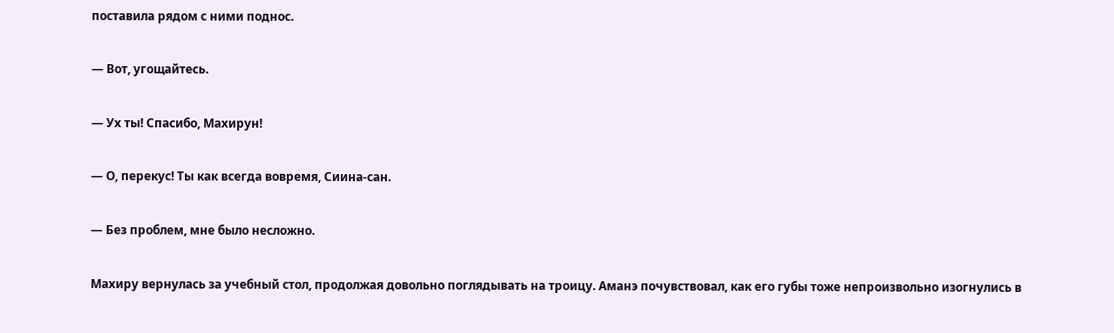поставила рядом с ними поднос.

— Вот, угощайтесь.

— Ух ты! Спасибо, Махирун!

— О, перекус! Ты как всегда вовремя, Сиина-сан.

— Без проблем, мне было несложно.

Махиру вернулась за учебный стол, продолжая довольно поглядывать на троицу. Аманэ почувствовал, как его губы тоже непроизвольно изогнулись в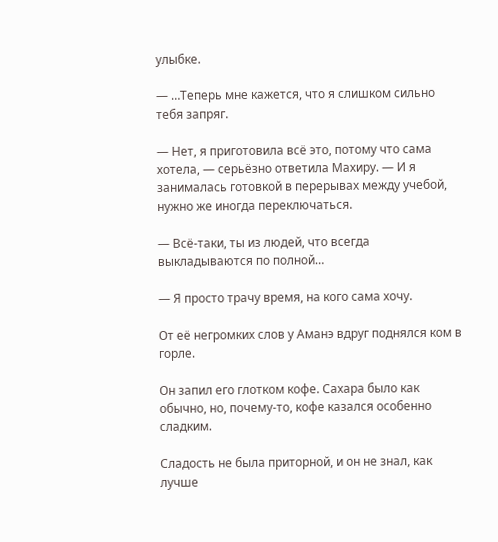улыбке.

— …Теперь мне кажется, что я слишком сильно тебя запряг.

— Нет, я приготовила всё это, потому что сама хотела, — серьёзно ответила Махиру. — И я занималась готовкой в перерывах между учебой, нужно же иногда переключаться.

— Всё-таки, ты из людей, что всегда выкладываются по полной…

— Я просто трачу время, на кого сама хочу.

От её негромких слов у Аманэ вдруг поднялся ком в горле.

Он запил его глотком кофе. Сахара было как обычно, но, почему-то, кофе казался особенно сладким.

Сладость не была приторной, и он не знал, как лучше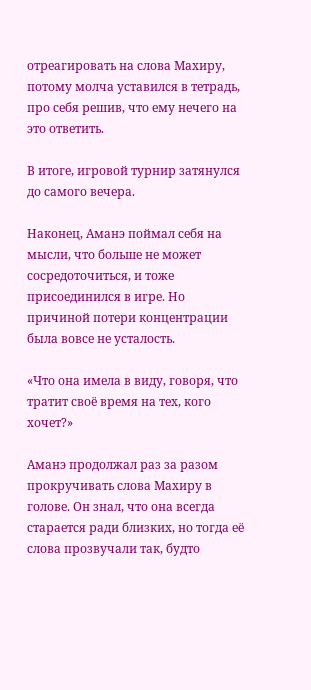отреагировать на слова Махиру, потому молча уставился в тетрадь, про себя решив, что ему нечего на это ответить.

В итоге, игровой турнир затянулся до самого вечера.

Наконец, Аманэ поймал себя на мысли, что больше не может сосредоточиться, и тоже присоединился в игре. Но причиной потери концентрации была вовсе не усталость.

«Что она имела в виду, говоря, что тратит своё время на тех, кого хочет?»

Аманэ продолжал раз за разом прокручивать слова Махиру в голове. Он знал, что она всегда старается ради близких, но тогда её слова прозвучали так, будто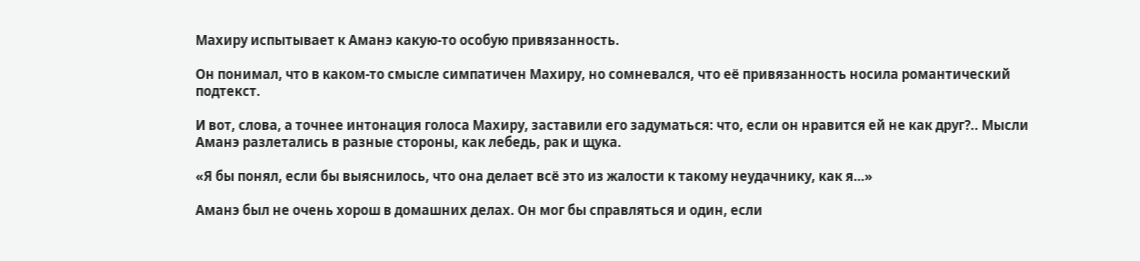Махиру испытывает к Аманэ какую-то особую привязанность.

Он понимал, что в каком-то смысле симпатичен Махиру, но сомневался, что её привязанность носила романтический подтекст.

И вот, слова, а точнее интонация голоса Махиру, заставили его задуматься: что, если он нравится ей не как друг?.. Мысли Аманэ разлетались в разные стороны, как лебедь, рак и щука.

«Я бы понял, если бы выяснилось, что она делает всё это из жалости к такому неудачнику, как я…»

Аманэ был не очень хорош в домашних делах. Он мог бы справляться и один, если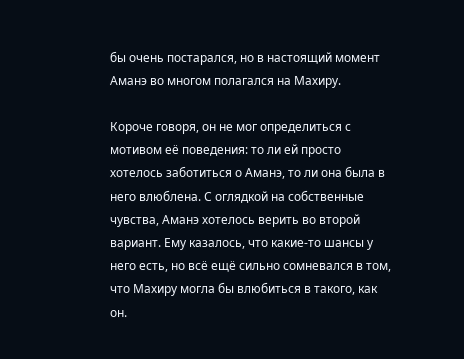бы очень постарался, но в настоящий момент Аманэ во многом полагался на Махиру.

Короче говоря, он не мог определиться с мотивом её поведения: то ли ей просто хотелось заботиться о Аманэ, то ли она была в него влюблена. С оглядкой на собственные чувства, Аманэ хотелось верить во второй вариант. Ему казалось, что какие-то шансы у него есть, но всё ещё сильно сомневался в том, что Махиру могла бы влюбиться в такого, как он.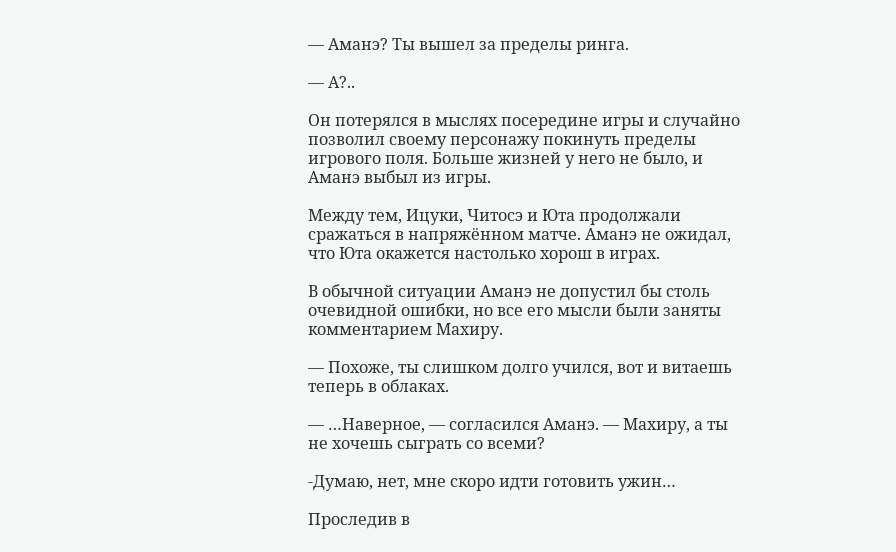— Аманэ? Ты вышел за пределы ринга.

— А?..

Он потерялся в мыслях посередине игры и случайно позволил своему персонажу покинуть пределы игрового поля. Больше жизней у него не было, и Аманэ выбыл из игры.

Между тем, Ицуки, Читосэ и Юта продолжали сражаться в напряжённом матче. Аманэ не ожидал, что Юта окажется настолько хорош в играх.

В обычной ситуации Аманэ не допустил бы столь очевидной ошибки, но все его мысли были заняты комментарием Махиру.

— Похоже, ты слишком долго учился, вот и витаешь теперь в облаках.

— …Наверное, — согласился Аманэ. — Махиру, а ты не хочешь сыграть со всеми?

-Думаю, нет, мне скоро идти готовить ужин…

Проследив в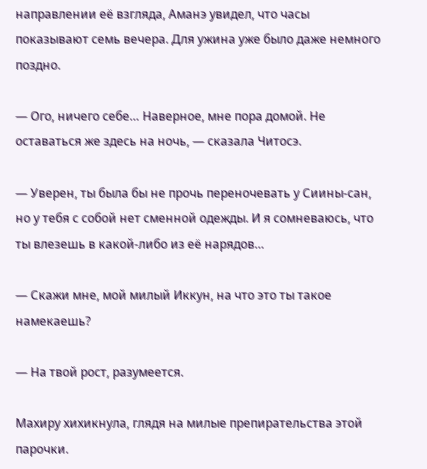направлении её взгляда, Аманэ увидел, что часы показывают семь вечера. Для ужина уже было даже немного поздно.

— Ого, ничего себе… Наверное, мне пора домой. Не оставаться же здесь на ночь, — сказала Читосэ.

— Уверен, ты была бы не прочь переночевать у Сиины-сан, но у тебя с собой нет сменной одежды. И я сомневаюсь, что ты влезешь в какой-либо из её нарядов…

— Скажи мне, мой милый Иккун, на что это ты такое намекаешь?

— На твой рост, разумеется.

Махиру хихикнула, глядя на милые препирательства этой парочки.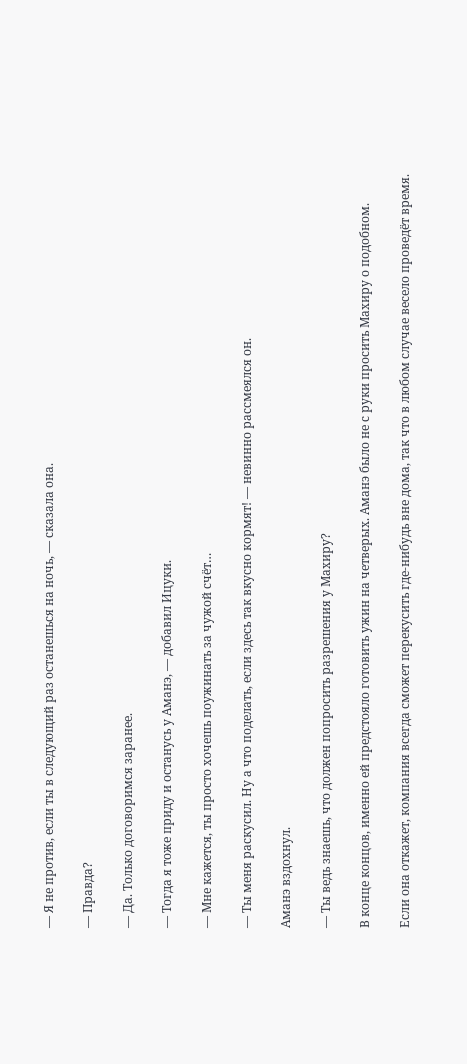— Я не против, если ты в следующий раз останешься на ночь, — сказала она.

— Правда?

— Да. Только договоримся заранее.

— Тогда я тоже приду и останусь у Аманэ, — добавил Ицуки.

— Мне кажется, ты просто хочешь поужинать за чужой счёт…

— Ты меня раскусил. Ну а что поделать, если здесь так вкусно кормят! — невинно рассмеялся он.

Аманэ вздохнул.

— Ты ведь знаешь, что должен попросить разрешения у Махиру?

В конце концов, именно ей предстояло готовить ужин на четверых. Аманэ было не с руки просить Махиру о подобном.

Если она откажет, компания всегда сможет перекусить где-нибудь вне дома, так что в любом случае весело проведёт время.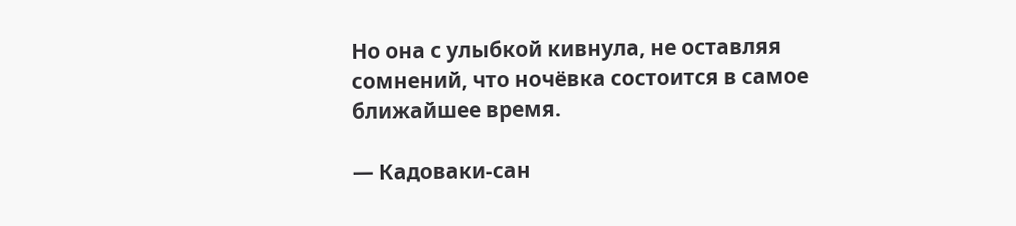Но она с улыбкой кивнула, не оставляя сомнений, что ночёвка состоится в самое ближайшее время.

— Кадоваки-сан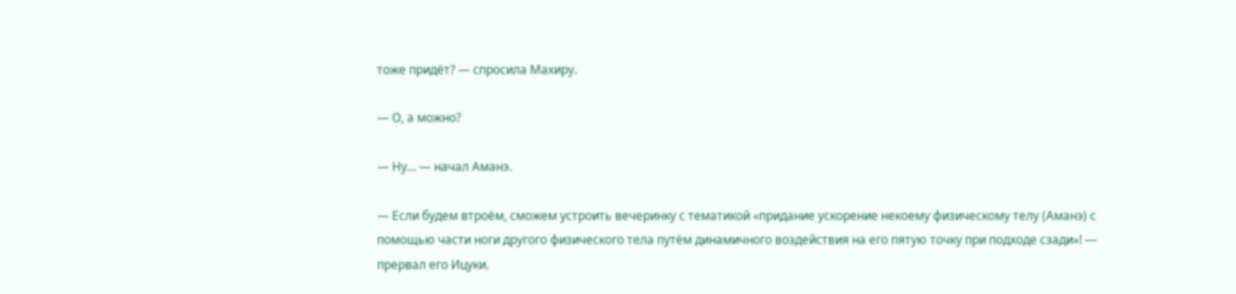тоже придёт? — спросила Махиру.

— О, а можно?

— Ну… — начал Аманэ.

— Если будем втроём, сможем устроить вечеринку с тематикой «придание ускорение некоему физическому телу (Аманэ) с помощью части ноги другого физического тела путём динамичного воздействия на его пятую точку при подходе сзади»! — прервал его Ицуки.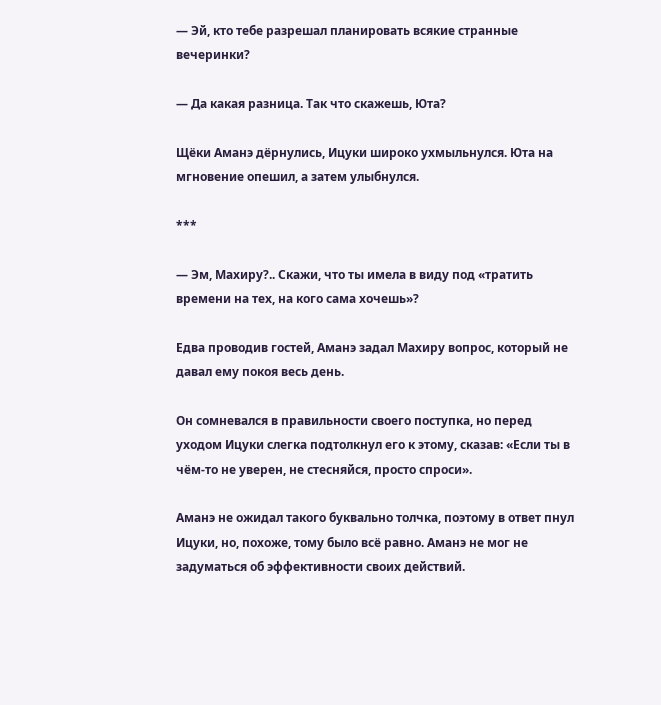— Эй, кто тебе разрешал планировать всякие странные вечеринки?

— Да какая разница. Так что скажешь, Юта?

Щёки Аманэ дёрнулись, Ицуки широко ухмыльнулся. Юта на мгновение опешил, а затем улыбнулся.

***

— Эм, Махиру?.. Скажи, что ты имела в виду под «тратить времени на тех, на кого сама хочешь»?

Едва проводив гостей, Аманэ задал Махиру вопрос, который не давал ему покоя весь день.

Он сомневался в правильности своего поступка, но перед уходом Ицуки слегка подтолкнул его к этому, сказав: «Если ты в чём-то не уверен, не стесняйся, просто спроси».

Аманэ не ожидал такого буквально толчка, поэтому в ответ пнул Ицуки, но, похоже, тому было всё равно. Аманэ не мог не задуматься об эффективности своих действий.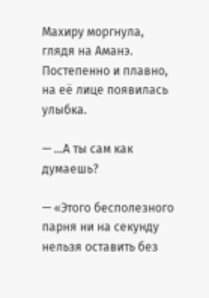Махиру моргнула, глядя на Аманэ. Постепенно и плавно, на её лице появилась улыбка.

— …А ты сам как думаешь?

— «Этого бесполезного парня ни на секунду нельзя оставить без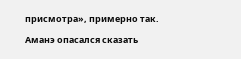присмотра», примерно так.

Аманэ опасался сказать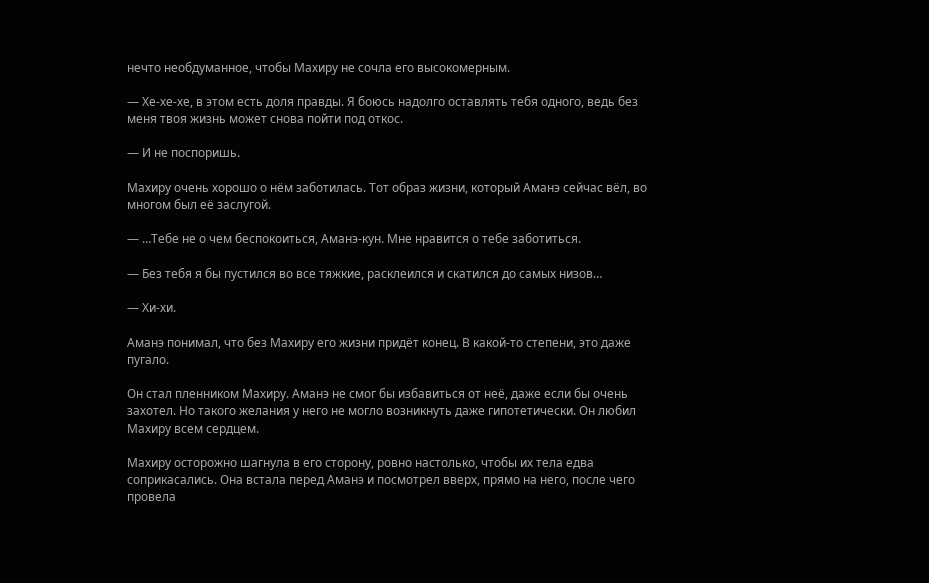нечто необдуманное, чтобы Махиру не сочла его высокомерным.

— Хе-хе-хе, в этом есть доля правды. Я боюсь надолго оставлять тебя одного, ведь без меня твоя жизнь может снова пойти под откос.

— И не поспоришь.

Махиру очень хорошо о нём заботилась. Тот образ жизни, который Аманэ сейчас вёл, во многом был её заслугой.

— …Тебе не о чем беспокоиться, Аманэ-кун. Мне нравится о тебе заботиться.

— Без тебя я бы пустился во все тяжкие, расклеился и скатился до самых низов…

— Хи-хи.

Аманэ понимал, что без Махиру его жизни придёт конец. В какой-то степени, это даже пугало.

Он стал пленником Махиру. Аманэ не смог бы избавиться от неё, даже если бы очень захотел. Но такого желания у него не могло возникнуть даже гипотетически. Он любил Махиру всем сердцем.

Махиру осторожно шагнула в его сторону, ровно настолько, чтобы их тела едва соприкасались. Она встала перед Аманэ и посмотрел вверх, прямо на него, после чего провела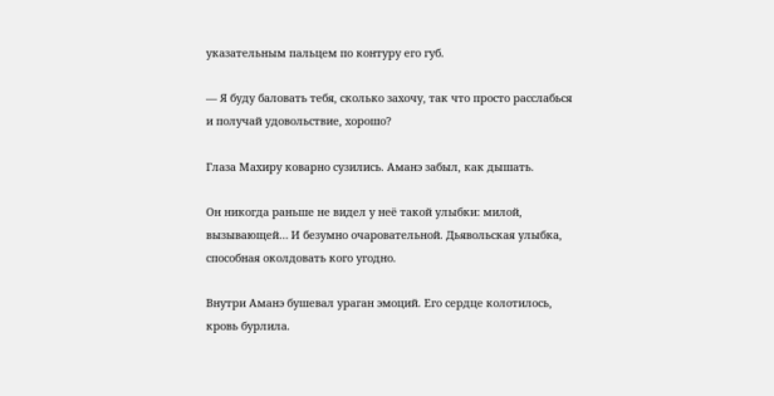указательным пальцем по контуру его губ.

— Я буду баловать тебя, сколько захочу, так что просто расслабься и получай удовольствие, хорошо?

Глаза Махиру коварно сузились. Аманэ забыл, как дышать.

Он никогда раньше не видел у неё такой улыбки: милой, вызывающей… И безумно очаровательной. Дьявольская улыбка, способная околдовать кого угодно.

Внутри Аманэ бушевал ураган эмоций. Его сердце колотилось, кровь бурлила.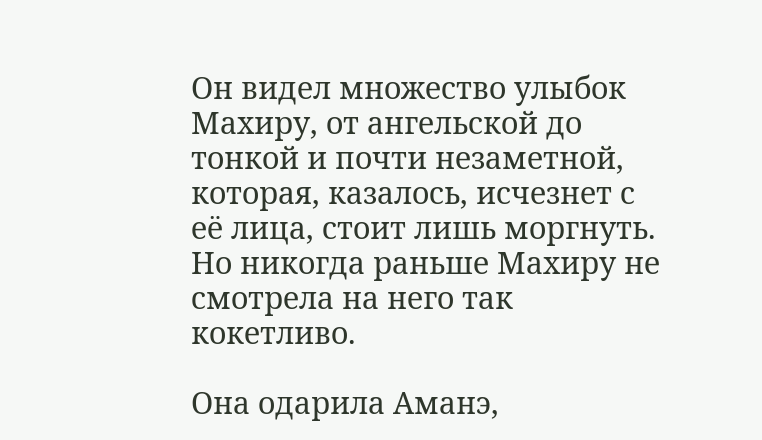Он видел множество улыбок Махиру, от ангельской до тонкой и почти незаметной, которая, казалось, исчезнет с её лица, стоит лишь моргнуть. Но никогда раньше Махиру не смотрела на него так кокетливо.

Она одарила Аманэ,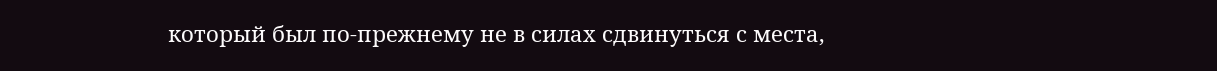который был по-прежнему не в силах сдвинуться с места,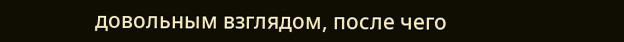довольным взглядом, после чего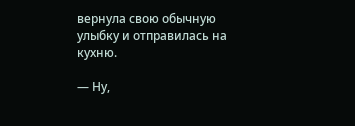вернула свою обычную улыбку и отправилась на кухню.

— Ну,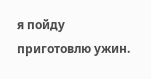я пойду приготовлю ужин.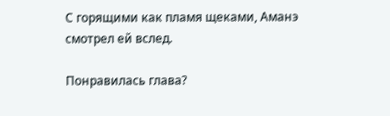С горящими как пламя щеками, Аманэ смотрел ей вслед.

Понравилась глава?